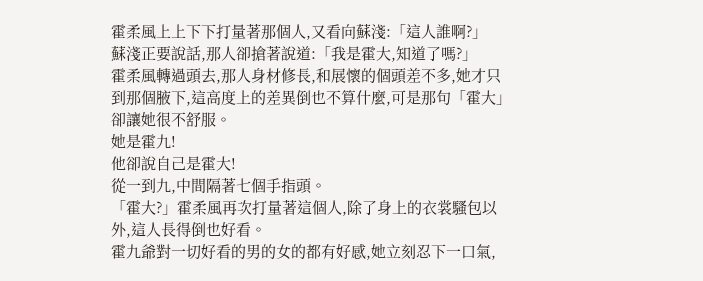霍柔風上上下下打量著那個人,又看向蘇淺:「這人誰啊?」
蘇淺正要說話,那人卻搶著說道:「我是霍大,知道了嗎?」
霍柔風轉過頭去,那人身材修長,和展懷的個頭差不多,她才只到那個腋下,這高度上的差異倒也不算什麼,可是那句「霍大」卻讓她很不舒服。
她是霍九!
他卻說自己是霍大!
從一到九,中間隔著七個手指頭。
「霍大?」霍柔風再次打量著這個人,除了身上的衣裳騷包以外,這人長得倒也好看。
霍九爺對一切好看的男的女的都有好感,她立刻忍下一口氣,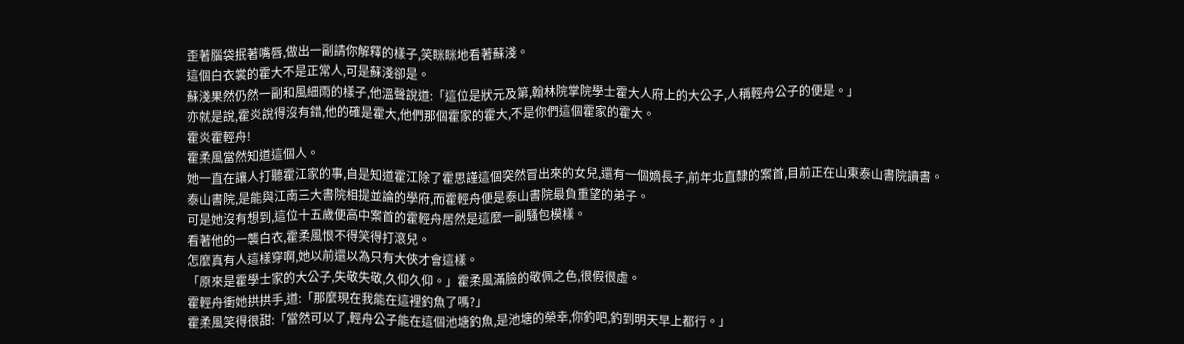歪著腦袋抿著嘴唇,做出一副請你解釋的樣子,笑眯眯地看著蘇淺。
這個白衣裳的霍大不是正常人,可是蘇淺卻是。
蘇淺果然仍然一副和風細雨的樣子,他溫聲說道:「這位是狀元及第,翰林院掌院學士霍大人府上的大公子,人稱輕舟公子的便是。」
亦就是說,霍炎說得沒有錯,他的確是霍大,他們那個霍家的霍大,不是你們這個霍家的霍大。
霍炎霍輕舟!
霍柔風當然知道這個人。
她一直在讓人打聽霍江家的事,自是知道霍江除了霍思謹這個突然冒出來的女兒,還有一個嫡長子,前年北直隸的案首,目前正在山東泰山書院讀書。
泰山書院,是能與江南三大書院相提並論的學府,而霍輕舟便是泰山書院最負重望的弟子。
可是她沒有想到,這位十五歲便高中案首的霍輕舟居然是這麼一副騷包模樣。
看著他的一襲白衣,霍柔風恨不得笑得打滾兒。
怎麼真有人這樣穿啊,她以前還以為只有大俠才會這樣。
「原來是霍學士家的大公子,失敬失敬,久仰久仰。」霍柔風滿臉的敬佩之色,很假很虛。
霍輕舟衝她拱拱手,道:「那麼現在我能在這裡釣魚了嗎?」
霍柔風笑得很甜:「當然可以了,輕舟公子能在這個池塘釣魚,是池塘的榮幸,你釣吧,釣到明天早上都行。」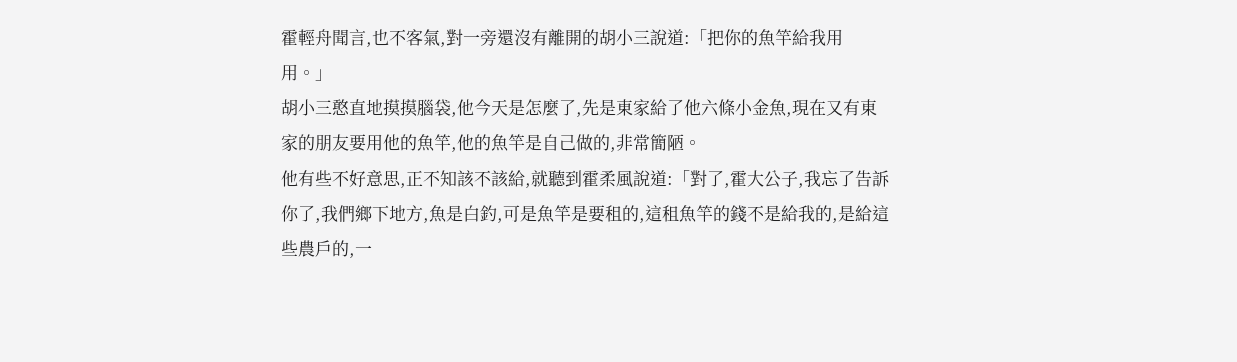霍輕舟聞言,也不客氣,對一旁還沒有離開的胡小三說道:「把你的魚竿給我用用。」
胡小三憨直地摸摸腦袋,他今天是怎麼了,先是東家給了他六條小金魚,現在又有東家的朋友要用他的魚竿,他的魚竿是自己做的,非常簡陋。
他有些不好意思,正不知該不該給,就聽到霍柔風說道:「對了,霍大公子,我忘了告訴你了,我們鄉下地方,魚是白釣,可是魚竿是要租的,這租魚竿的錢不是給我的,是給這些農戶的,一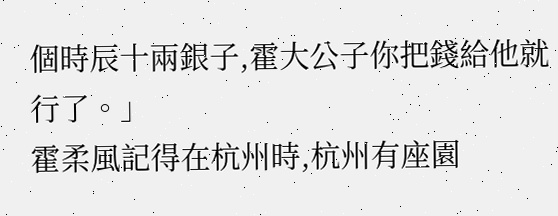個時辰十兩銀子,霍大公子你把錢給他就行了。」
霍柔風記得在杭州時,杭州有座園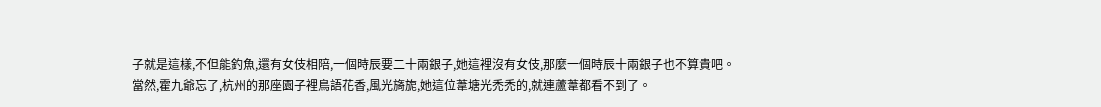子就是這樣,不但能釣魚,還有女伎相陪,一個時辰要二十兩銀子,她這裡沒有女伎,那麼一個時辰十兩銀子也不算貴吧。
當然,霍九爺忘了,杭州的那座園子裡鳥語花香,風光旖旎,她這位葦塘光禿禿的,就連蘆葦都看不到了。